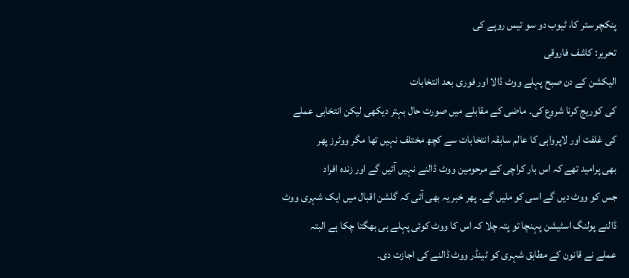پنکچر ستر کا، ٹیوب دو سو تیس روپے کی
تحریر: کاشف فاروقی
الیکشن کے دن صبح پہلے ووٹ ڈالا اور فوری بعد انتخابات
کی کوریج کرنا شروع کی۔ ماضی کے مقابلے میں صورت حال بہتر دیکھی لیکن انتخابی عملے
کی غلفت اور لاپرواہی کا عالم سابقہ انتخابات سے کچھ مختلف نہیں تھا مگر ووٹرز پھر
بھی پرامید تھے کہ اس بار کراچی کے مرحومین ووٹ ڈالنے نہیں آئیں گے اور زندہ افراد
جس کو ووٹ دیں گے اسی کو ملیں گے۔ پھر خبر یہ بھی آئی کہ گلشن اقبال میں ایک شہری ووٹ
ڈالنے پولنگ اسٹیشن پہنچا تو پتہ چلا کہ اس کا ووٹ کوئی پہلے ہی بھگتا چکا ہے البتہ
عملے نے قانون کے مطابق شہری کو ٹینڈر ووٹ ڈالنے کی اجازت دی۔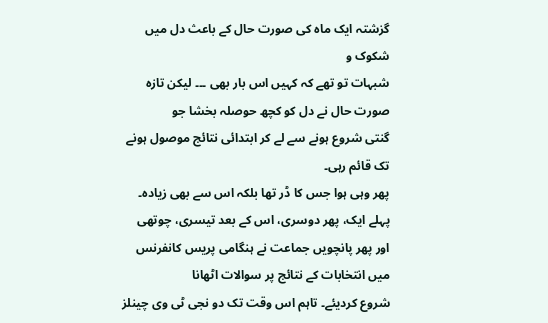گزشتہ ایک ماہ کی صورت حال کے باعث دل میں شکوک و
شبہات تو تھے کہ کہیں اس بار بھی ۔۔۔ لیکن تازہ صورت حال نے دل کو کچھ حوصلہ بخشا جو
گنتی شروع ہونے سے لے کر ابتدائی نتائج موصول ہونے تک قائم رہی۔
پھر وہی ہوا جس کا ڈر تھا بلکہ اس سے بھی زیادہ۔
پہلے ایک، پھر دوسری، اس کے بعد تیسری، چوتھی
اور پھر پانچویں جماعت نے ہنگامی پریس کانفرنس میں انتخابات کے نتائج پر سوالات اٹھانا
شروع کردیئے۔ تاہم اس وقت تک دو نجی ٹی وی چینلز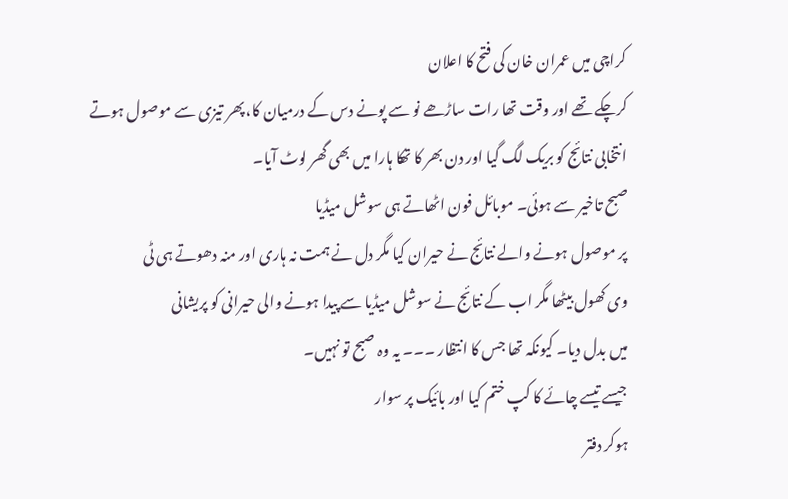کراچی میں عمران خان کی فتح کا اعلان
کرچکے تھے اور وقت تھا رات ساڑھے نو سے پونے دس کے درمیان کا، پھر تیزی سے موصول ہوتے
انتخابی نتائج کو بریک لگ گیا اور دن بھر کا تھکا ہارا میں بھی گھر لوٹ آیا۔
صبح تاخیر سے ہوئی۔ موبائل فون اٹھاتے ہی سوشل میڈیا
پر موصول ہونے والے نتائج نے حیران کیا مگر دل نے ہمت نہ ہاری اور منہ دھوتے ہی ٹی
وی کھول بیٹھا مگر اب کے نتائج نے سوشل میڈیا سے پیدا ہونے والی حیرانی کو پریشانی
میں بدل دیا۔ کیونکہ تھا جس کا انتظار ۔۔۔ یہ وہ صبح تو نہیں۔
جیسے تیسے چائے کا کپ ختم کیا اور بائیک پر سوار
ہوکر دفتر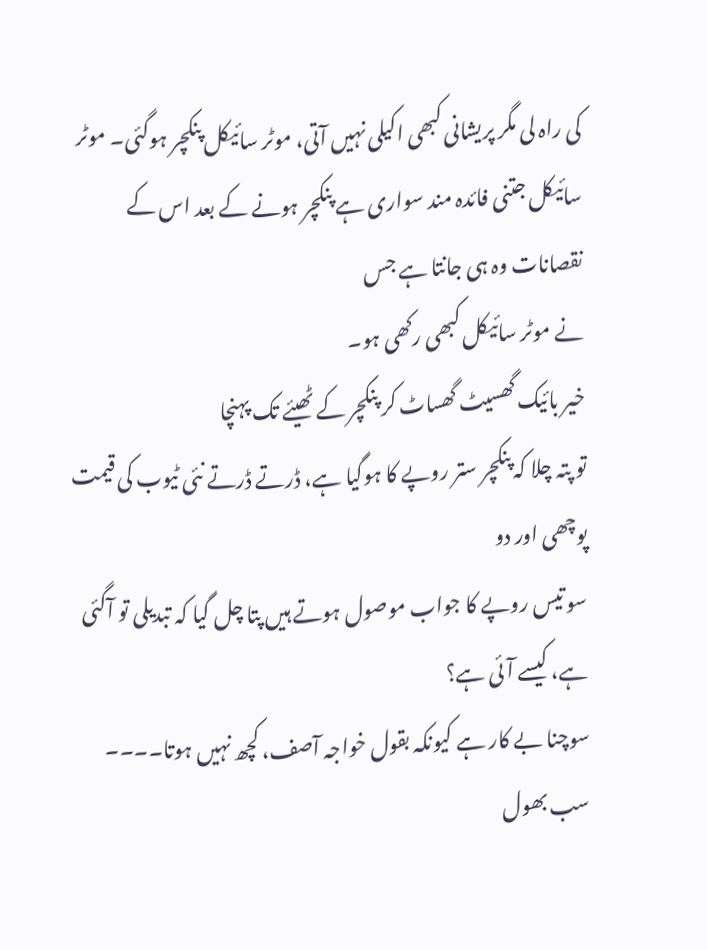کی راہ لی مگر پریشانی کبھی اکیلی نہیں آتی، موٹر سائیکل پنکچر ہوگئی۔ موٹر
سائیکل جتنی فائدہ مند سواری ہے پنکچر ہونے کے بعد اس کے نقصانات وہ ہی جانتا ہے جس
نے موٹر سائیکل کبھی رکھی ہو۔
خیر بائیک گھسیٹ گھساٹ کر پنکچر کے ٹھیئے تک پہنچا
تو پتہ چلا کہ پنکچر ستر روپے کا ہوگیا ہے، ڈرتے ڈرتے نئی ٹیوب کی قیمت پوچھی اور دو
سو تیس روپے کا جواب موصول ہوتے ہیں پتا چل گیا کہ تبدیلی تو آگئی ہے، کیسے آئی ہے؟
سوچنا بے کار ہے کیونکہ بقول خواجہ آصف، کچھ نہیں ہوتا۔۔۔۔ سب بھول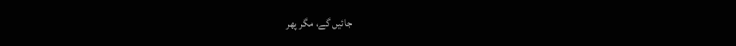جائیں گے، مگر پھر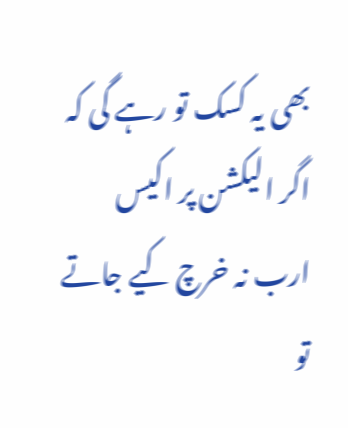بھی یہ کسک تو رہے گی کہ اگر الیکشن پر اکیس ارب نہ خرچ کیے جاتے تو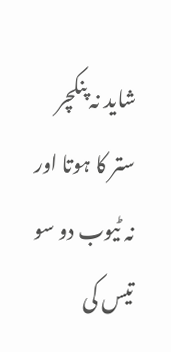شاید نہ پنکچر
ستر کا ہوتا اور نہ ٹیوب دو سو تیس کی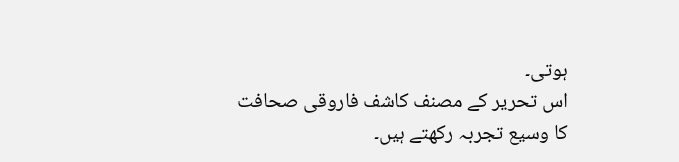ہوتی۔
اس تحریر کے مصنف کاشف فاروقی صحافت کا وسیع تجربہ رکھتے ہیں۔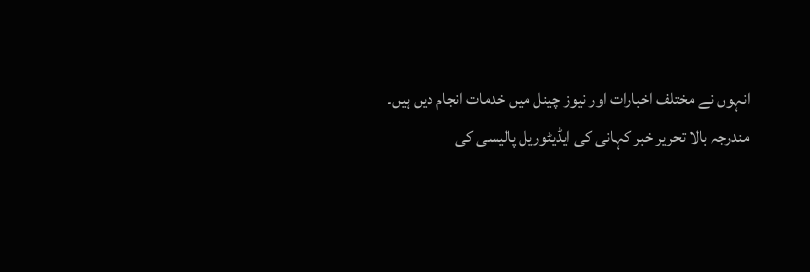انہوں نے مختلف اخبارات اور نیوز چینل میں خدمات انجام دیں ہیں۔
مندرجہ بالا تحریر خبر کہانی کی ایڈیٹوریل پالیسی کی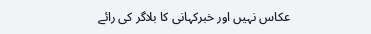عکاس نہیں اور خبرکہانی کا بلاگر کی رائے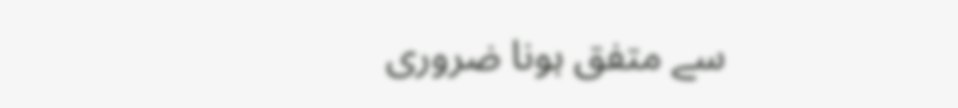سے متفق ہونا ضروری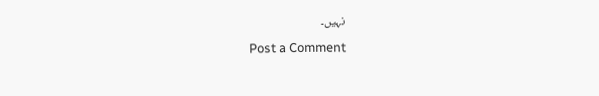نہیں۔
Post a Comment